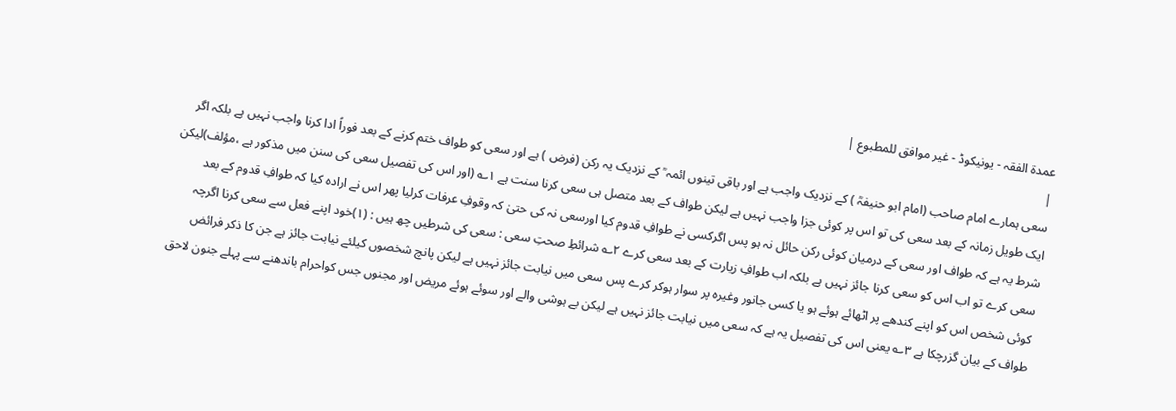عمدۃ الفقہ - یونیکوڈ - غیر موافق للمطبوع |
|
سعی ہمارے امام صاحب (امام ابو حنیفہؒ ) کے نزدیک واجب ہے اور باقی تینوں ائمہ ؒ کے نزدیک یہ رکن (فرض ) ہے اور سعی کو طواف ختم کرنے کے بعد فوراً ادا کرنا واجب نہیں ہے بلکہ اگر ایک طویل زمانہ کے بعد سعی کی تو اس پر کوئی جزا واجب نہیں ہے لیکن طواف کے بعد متصل ہی سعی کرنا سنت ہے ۱؎ (اور اس کی تفصیل سعی کی سنن میں مذکور ہے ،مؤلف)لیکن شرط یہ ہے کہ طواف اور سعی کے درمیان کوئی رکن حائل نہ ہو پس اگرکسی نے طوافِ قدوم کیا اورسعی نہ کی حتیٰ کہ وقوفِ عرفات کرلیا پھر اس نے ارادہ کیا کہ طوافِ قدوم کے بعد سعی کرے تو اب اس کو سعی کرنا جائز نہیں ہے بلکہ اب طوافِ زیارت کے بعد سعی کرے ۲؎ شرائطِ صحتِ سعی : سعی کی شرطیں چھ ہیں : (۱)خود اپنے فعل سے سعی کرنا اگرچہ کوئی شخص اس کو اپنے کندھے پر اٹھائے ہوئے ہو یا کسی جانور وغیرہ پر سوار ہوکر کرے پس سعی میں نیابت جائز نہیں ہے لیکن پانچ شخصوں کیلئے نیابت جائز ہے جن کا ذکر فرائض طواف کے بیان گزرچکا ہے ۳؎ یعنی اس کی تفصیل یہ ہے کہ سعی میں نیابت جائز نہیں ہے لیکن بے ہوشی والے اور سوئے ہوئے مریض اور مجنوں جس کواحرام باندھنے سے پہلے جنون لاحق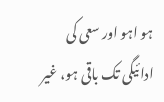ہو اہو اور سعی کی ادائیگی تک باقی ہو، غیر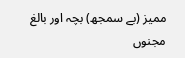ممیز (بے سمجھ) بچہ اور بالغ مجنوں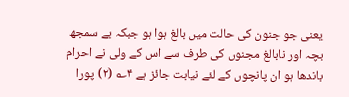یعنی جو جنون کی حالت میں بالغ ہوا ہو جبکہ بے سمجھ بچہ اور نابالغ مجنوں کی طرف سے اس کے ولی نے احرام باندھا ہو ان پانچوں کے لئے نیابت جائز ہے ۴؎ (۲) پورا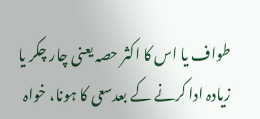طواف یا اس کا اکثر حصہ یعنی چار چکر یا زیادہ ادا کرنے کے بعدسعی کا ہونا، خواہ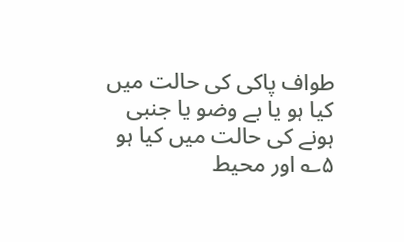طواف پاکی کی حالت میں کیا ہو یا بے وضو یا جنبی ہونے کی حالت میں کیا ہو ۵؎ اور محیط